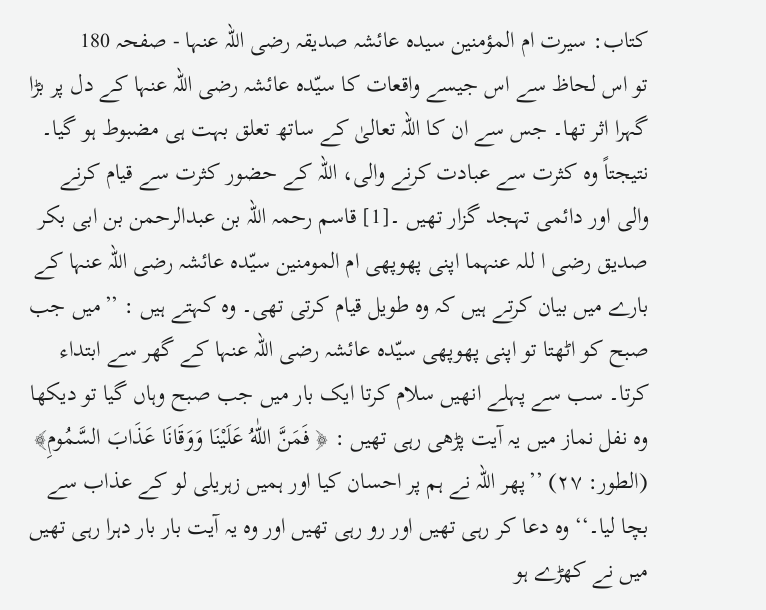کتاب: سیرت ام المؤمنین سیدہ عائشہ صدیقہ رضی اللہ عنہا - صفحہ 180
تو اس لحاظ سے اس جیسے واقعات کا سیّدہ عائشہ رضی اللہ عنہا کے دل پر بڑا گہرا اثر تھا۔ جس سے ان کا اللہ تعالیٰ کے ساتھ تعلق بہت ہی مضبوط ہو گیا۔ نتیجتاً وہ کثرت سے عبادت کرنے والی، اللہ کے حضور کثرت سے قیام کرنے والی اور دائمی تہجد گزار تھیں ۔[1] قاسم رحمہ اللہ بن عبدالرحمن بن ابی بکر صدیق رضی ا للہ عنہما اپنی پھوپھی ام المومنین سیّدہ عائشہ رضی اللہ عنہا کے بارے میں بیان کرتے ہیں کہ وہ طویل قیام کرتی تھی۔ وہ کہتے ہیں : ’’میں جب صبح کو اٹھتا تو اپنی پھوپھی سیّدہ عائشہ رضی اللہ عنہا کے گھر سے ابتداء کرتا۔ سب سے پہلے انھیں سلام کرتا ایک بار میں جب صبح وہاں گیا تو دیکھا وہ نفل نماز میں یہ آیت پڑھی رہی تھیں : ﴿ فَمَنَّ اللّٰهُ عَلَيْنَا وَوَقَانَا عَذَابَ السَّمُومِ﴾ (الطور: ۲۷) ’’پھر اللہ نے ہم پر احسان کیا اور ہمیں زہریلی لو کے عذاب سے بچا لیا۔‘‘ وہ دعا کر رہی تھیں اور رو رہی تھیں اور وہ یہ آیت بار بار دہرا رہی تھیں میں نے کھڑے ہو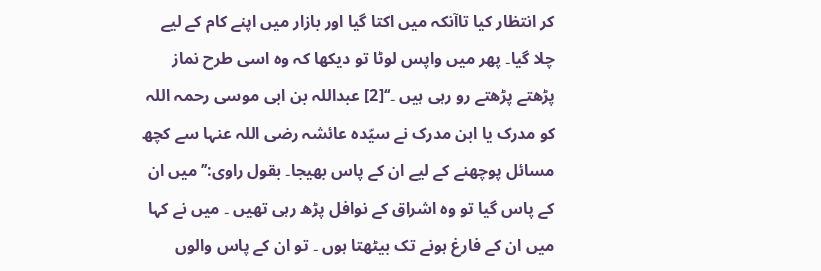کر انتظار کیا تاآنکہ میں اکتا گیا اور بازار میں اپنے کام کے لیے چلا گیا۔ پھر میں واپس لوٹا تو دیکھا کہ وہ اسی طرح نماز پڑھتے پڑھتے رو رہی ہیں ۔‘‘[2] عبداللہ بن ابی موسی رحمہ اللہ کو مدرک یا ابن مدرک نے سیّدہ عائشہ رضی اللہ عنہا سے کچھ مسائل پوچھنے کے لیے ان کے پاس بھیجا۔ بقول راوی:’’میں ان کے پاس گیا تو وہ اشراق کے نوافل پڑھ رہی تھیں ۔ میں نے کہا میں ان کے فارغ ہونے تک بیٹھتا ہوں ۔ تو ان کے پاس والوں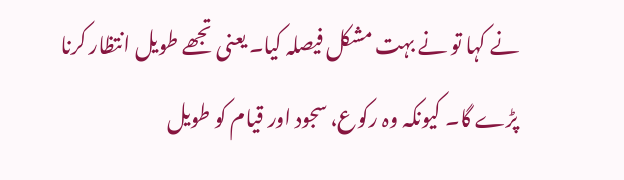نے کہا تو نے بہت مشکل فیصلہ کیا۔ یعنی تجھے طویل انتظار کرنا پڑے گا۔ کیونکہ وہ رکوع، سجود اور قیام کو طویل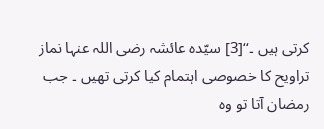کرتی ہیں ۔‘‘[3] سیّدہ عائشہ رضی اللہ عنہا نماز تراویح کا خصوصی اہتمام کیا کرتی تھیں ۔ جب رمضان آتا تو وہ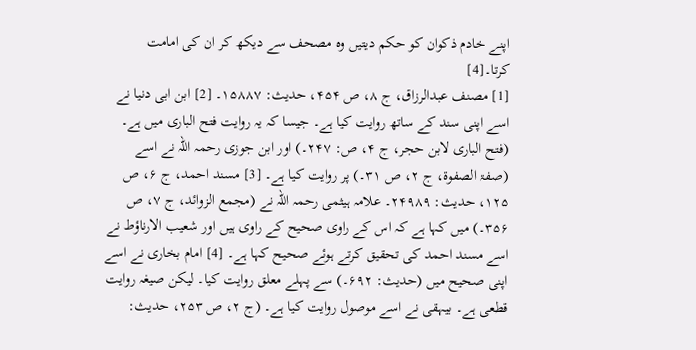اپنے خادم ذکوان کو حکم دیتیں وہ مصحف سے دیکھ کر ان کی امامت کرتا۔[4]
[1] مصنف عبدالرزاق، ج ۸، ص ۴۵۴، حدیث: ۱۵۸۸۷۔ [2] ابن ابی دنیا نے اسے اپنی سند کے ساتھ روایت کیا ہے۔ جیسا کہ یہ روایت فتح الباری میں ہے۔ (فتح الباری لابن حجر، ج ۴، ص: ۲۴۷۔) اور ابن جوزی رحمہ اللہ نے اسے (صفۃ الصفوۃ، ج ۲، ص ۳۱۔) پر روایت کیا ہے۔ [3] مسند احمد، ج ۶، ص ۱۲۵، حدیث: ۲۴۹۸۹۔ علامہ ہیثمی رحمہ اللہ نے (مجمع الزوائد، ج ۷، ص ۳۵۶۔) میں کہا ہے کہ اس کے راوی صحیح کے راوی ہیں اور شعیب الارناؤط نے اسے مسند احمد کی تحقیق کرتے ہوئے صحیح کہا ہے۔ [4] امام بخاری نے اسے اپنی صحیح میں (حدیث: ۶۹۲۔) سے پہلے معلق روایت کیا۔ لیکن صیغہ روایت قطعی ہے۔ بیہقی نے اسے موصول روایت کیا ہے۔ (ج ۲، ص ۲۵۳، حدیث: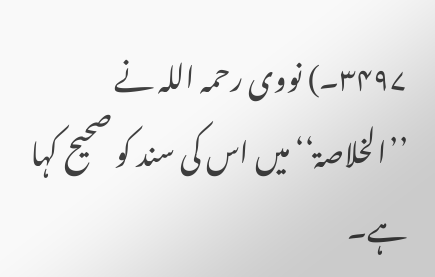۳۴۹۷۔) نووی رحمہ اللہ نے ’’الخلاصۃ‘‘ میں اس کی سند کو صحیح کہا ہے۔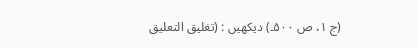(ج ۱، ص ۵۰۰۔) دیکھیں : (تغلیق التعلیق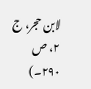لابن حجر، ج ۲، ص ۲۹۰۔)